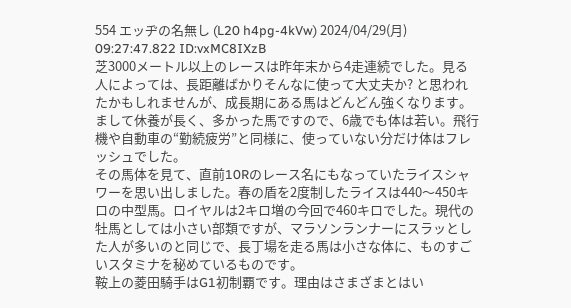554 エッヂの名無し (L20 h4pg-4kVw) 2024/04/29(月) 09:27:47.822 ID:vxMC8IXzB
芝3000メートル以上のレースは昨年末から4走連続でした。見る人によっては、長距離ばかりそんなに使って大丈夫か? と思われたかもしれませんが、成長期にある馬はどんどん強くなります。まして休養が長く、多かった馬ですので、6歳でも体は若い。飛行機や自動車の“勤続疲労”と同様に、使っていない分だけ体はフレッシュでした。
その馬体を見て、直前10Rのレース名にもなっていたライスシャワーを思い出しました。春の盾を2度制したライスは440〜450キロの中型馬。ロイヤルは2キロ増の今回で460キロでした。現代の牡馬としては小さい部類ですが、マラソンランナーにスラッとした人が多いのと同じで、長丁場を走る馬は小さな体に、ものすごいスタミナを秘めているものです。
鞍上の菱田騎手はG1初制覇です。理由はさまざまとはい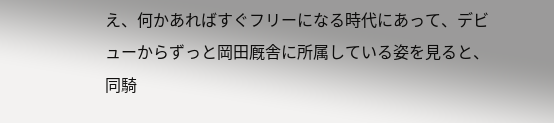え、何かあればすぐフリーになる時代にあって、デビューからずっと岡田厩舎に所属している姿を見ると、同騎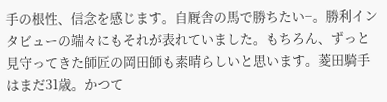手の根性、信念を感じます。自厩舎の馬で勝ちたい−。勝利インタビューの端々にもそれが表れていました。もちろん、ずっと見守ってきた師匠の岡田師も素晴らしいと思います。菱田騎手はまだ31歳。かつて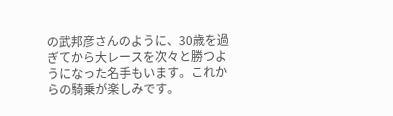の武邦彦さんのように、30歳を過ぎてから大レースを次々と勝つようになった名手もいます。これからの騎乗が楽しみです。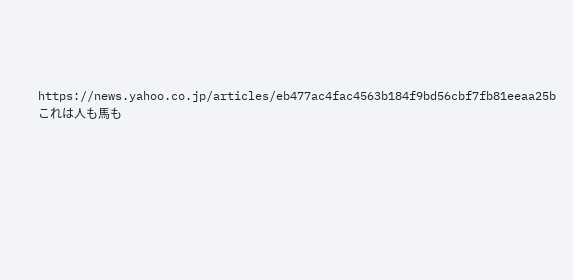https://news.yahoo.co.jp/articles/eb477ac4fac4563b184f9bd56cbf7fb81eeaa25b
これは人も馬も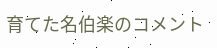育てた名伯楽のコメント